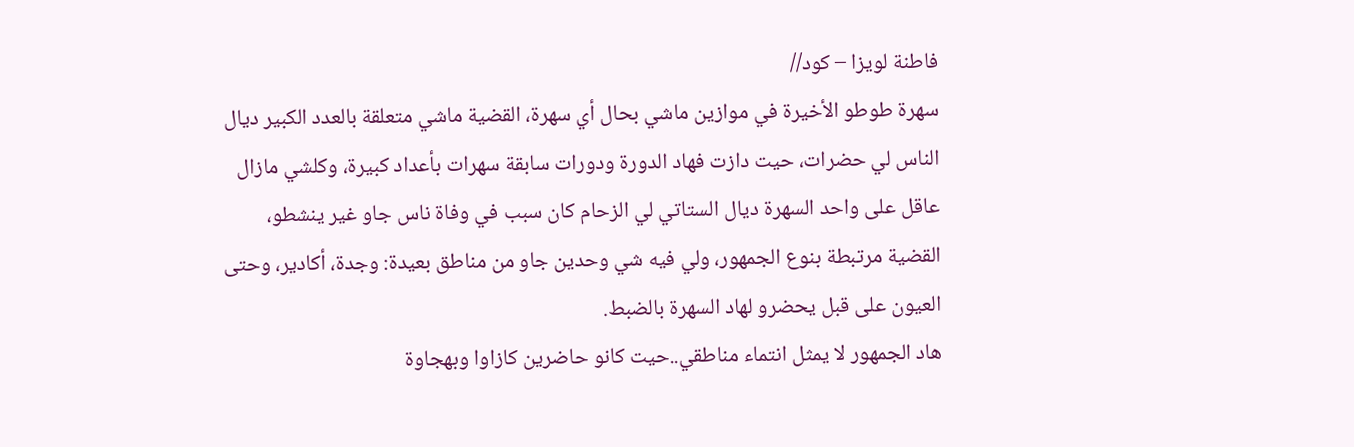فاطنة لويزا – كود//
سهرة طوطو الأخيرة في موازين ماشي بحال أي سهرة، القضية ماشي متعلقة بالعدد الكبير ديال الناس لي حضرات، حيت دازت فهاد الدورة ودورات سابقة سهرات بأعداد كبيرة، وكلشي مازال عاقل على واحد السهرة ديال الستاتي لي الزحام كان سبب في وفاة ناس جاو غير ينشطو،
القضية مرتبطة بنوع الجمهور، ولي فيه شي وحدين جاو من مناطق بعيدة: وجدة، أكادير، وحتى العيون على قبل يحضرو لهاد السهرة بالضبط.
هاد الجمهور لا يمثل انتماء مناطقي..حيت كانو حاضرين كازاوا وبهجاوة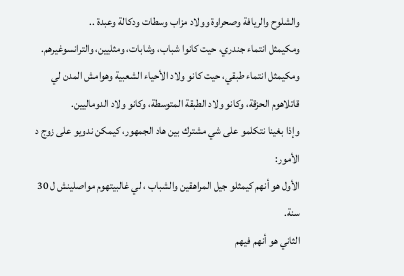والشلوح والريافة وصحراوة وولاد مزاب وسطات ودكالة وعبدة ..
ومكيمثل انتماء جندري، حيت كانوا شباب، وشابات، ومثليين، والترانسوغيرهم.
ومكيمثل انتماء طبقي، حيت كانو ولاد الأحياء الشعبية وهوامش المدن لي قاتلاهوم الحزقة، وكانو ولاد الطبقة المتوسطة، وكانو ولاد الدوماليين.
وإذا بغينا نتكلمو على شي مشترك بين هاد الجمهور، كيمكن ندويو على زوج د الأمور:
الأول هو أنهم كيمثلو جيل المراهقين والشباب ، لي غالبيتهوم مواصلينش ل 30 سنة.
الثاني هو أنهم فيهم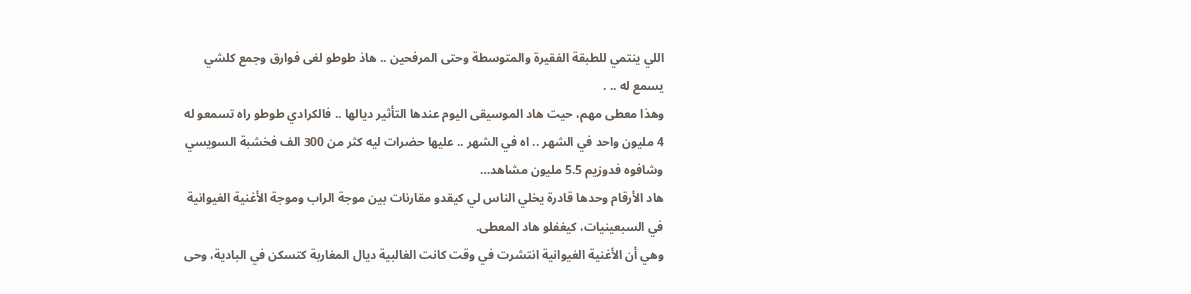اللي ينتمي للطبقة الفقيرة والمتوسطة وحتى المرفحين .. هاذ طوطو لغى فوارق وجمع كلشي يسمع له .. .
وهذا معطى مهم، حيت هاد الموسيقى اليوم عندها التأثير ديالها .. فالكرادي طوطو راه تسمعو له 4 مليون واحد في الشهر .. اه في الشهر .. عليها حضرات ليه كثر من 300 الف فخشبة السويسي وشافوه فدوزيم 5.5 مليون مشاهد…
هاد الأرقام وحدها قادرة يخلي الناس لي كيقدو مقارنات بين موجة الراب وموجة الأغنية الغيوانية في السبعينيات، كيغفلو هاد المعطى.
وهي أن الأغنية الغيوانية انتشرت في وقت كانت الغالبية ديال المغاربة كتسكن في البادية، وحى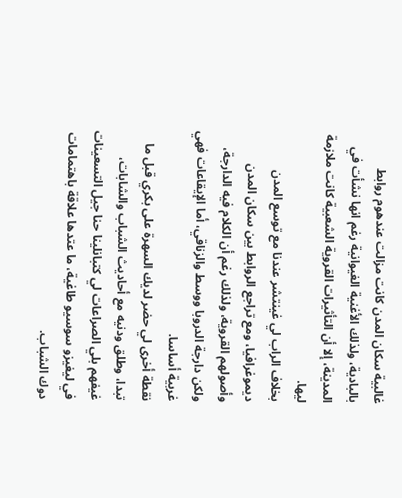غالبية سكان المدن كانت مزالت عندهوم روابط بالبادية، ولذلك الأغنية الغيوانية رغم انها نشأت في المدينة، إلا أن التأثيرات القروية الشعبية كانت ملازمة ليها.
بخلاف الراب لي غينتشر عندنا مع توسع المدن ديموغرافيا، ومع تراجع الروابط بين سكان المدن وأصولهم القروية، ولذلك رغم أن الكلام فيه الدارجة، ولكن دارجة الدروبا ووسط والزناقي، أما الإيقاعات فهي غربية أساسا.
نقطة أخرى لي حضر لديك السهرة على بكري قبل ما تبدا، وطلق ودنيه مع أحاديث الشباب والشابات، غيفهم بلي الصراعات لي كتبانلينا حنا جيل التسعينات في ليغيزو سوسيو طاغية، ما عتدها علاقة باهتمامات دوك الشباب.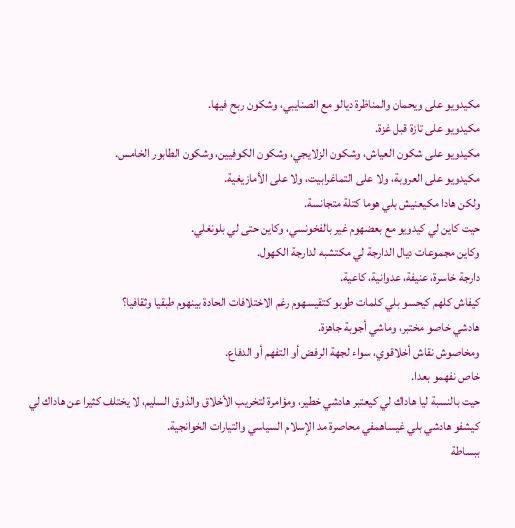مكيدويو على ويحمان والمناظرة ديالو مع الصنايبي، وشكون ربح فيها.
مكيدويو على تازة قبل غزة.
مكيدويو على شكون العياش، وشكون الزلايجي، وشكون الكوفيين، وشكون الطابور الخامس.
مكيدويو على العروبة، ولا على التماغرابيت، ولا على الأمازيغية.
ولكن هادا مكيعنيش بلي هوما كتلة متجانسة.
حيت كاين لي كيدويو مع بعضهوم غير بالفخونسي، وكاين حتى لي بلونغلي.
وكاين مجموعات ديال الدارجة لي مكتشبه لدارجة الكهول.
دارجة خاسرة، عنيفة، عدوانية، كاعية.
كيفاش كلهم كيحسو بلي كلمات طوبو كتقيسهوم رغم الاختلافات الحادة بينهوم طبقيا وثقافيا؟
هادشي خاصو مختبر، وماشي أجوبة جاهزة.
ومخاصوش نقاش أخلاقوي، سواء لجهة الرفض أو التفهم أو الدفاع.
خاص نفهمو بعدا.
حيت بالنسبة ليا هاداك لي كيعتبر هادشي خطير، ومؤامرة لتخريب الأخلاق والذوق السليم، لا يختلف كثيرا عن هاداك لي كيشفو هادشي بلي غيساهمفي محاصرة مد الإسلام السياسي والتيارات الخوانجية.
ببساطة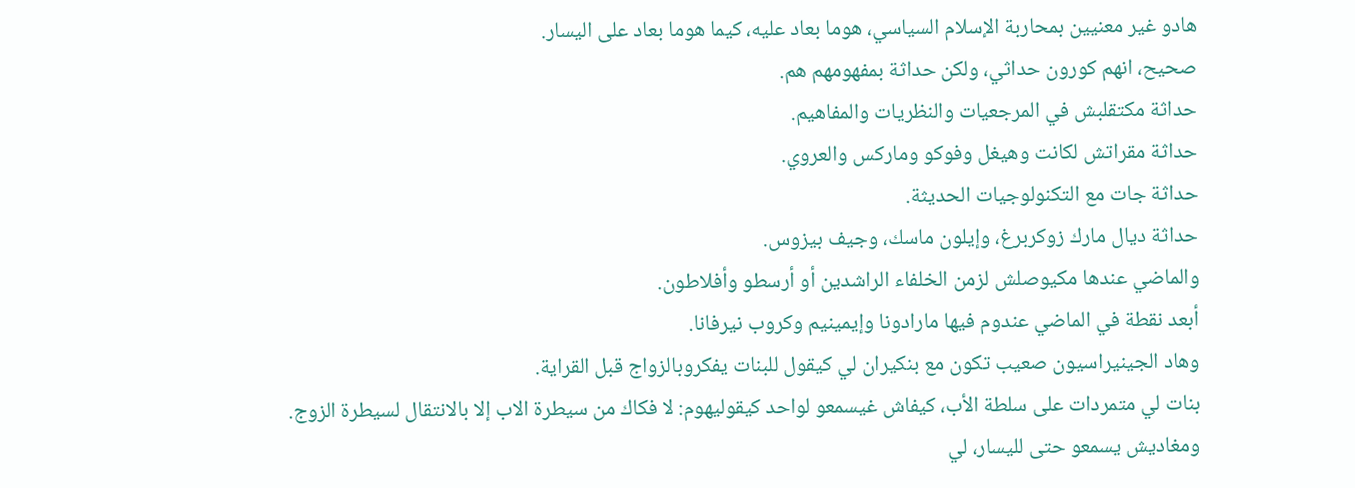هادو غير معنيين بمحاربة الإسلام السياسي، هوما بعاد عليه، كيما هوما بعاد على اليسار.
صحيح، انهم كورون حداثي، ولكن حداثة بمفهومهم هم.
حداثة مكتقلبش في المرجعيات والنظريات والمفاهيم.
حداثة مقراتش لكانت وهيغل وفوكو وماركس والعروي.
حداثة جات مع التكنولوجيات الحديثة.
حداثة ديال مارك زوكربرغ، وإيلون ماسك، وجيف بيزوس.
والماضي عندها مكيوصلش لزمن الخلفاء الراشدين أو أرسطو وأفلاطون.
أبعد نقطة في الماضي عندوم فيها مارادونا وإيمينيم وكروب نيرفانا.
وهاد الجينيراسيون صعيب تكون مع بنكيران لي كيقول للبنات يفكروبالزواج قبل القراية.
بنات لي متمردات على سلطة الأب، كيفاش غيسمعو لواحد كيقوليهوم: لا فكاك من سيطرة الاب إلا بالانتقال لسيطرة الزوج.
ومغاديش يسمعو حتى لليسار، لي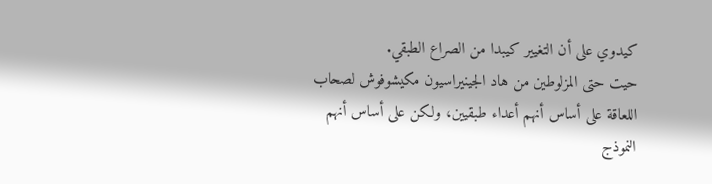كيدوي على أن التغيير كيبدا من الصراع الطبقي.
حيت حتى المزلوطين من هاد الجينيراسيون مكيشوفوش لصحاب اللعاقة على أساس أنهم أعداء طبقيين، ولكن على أساس أنهم النموذج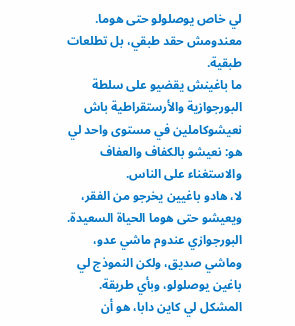لي خاص يوصلولو حتى هوما.
معندومش حقد طبقي، بل تطلعات طبقية.
ما باغينش يقضيو على سلطة البورجوازية والأرستقراطية باش نعيشوكاملين في مستوى واحد لي هو: نعيشو بالكفاف والعفاف والاستغناء على الناس.
لا، هادو باغيين يخرجو من الفقر، ويعيشو حتى هوما الحياة السعيدة.
البورجوازي عندوم ماشي عدو، وماشي صديق، ولكن النموذج لي باغين يوصلولو، وبأي طريقة.
المشكل لي كاين دابا، هو أن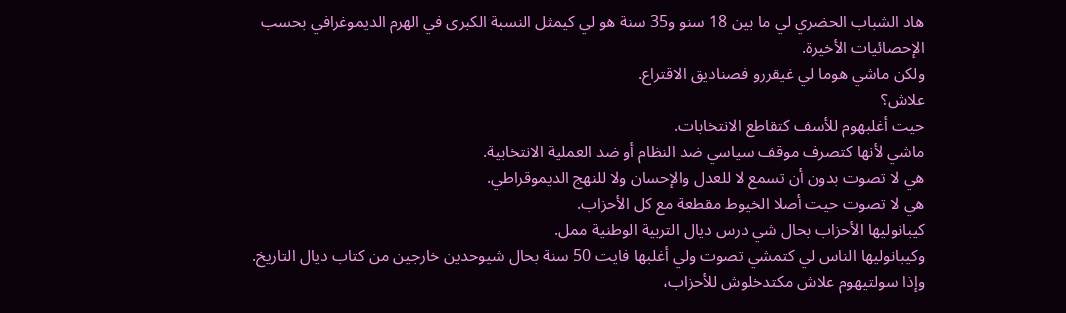هاد الشباب الحضري لي ما بين 18 سنو و35 سنة هو لي كيمثل النسبة الكبرى في الهرم الديموغرافي بحسب الإحصائيات الأخيرة.
ولكن ماشي هوما لي غيقررو فصناديق الاقتراع.
علاش؟
حيت أغلبهوم للأسف كتقاطع الانتخابات.
ماشي لأنها كتصرف موقف سياسي ضد النظام أو ضد العملية الانتخابية.
هي لا تصوت بدون أن تسمع لا للعدل والإحسان ولا للنهج الديموقراطي.
هي لا تصوت حيت أصلا الخيوط مقطعة مع كل الأحزاب.
كيبانوليها الأحزاب بحال شي درس ديال التربية الوطنية ممل.
وكيبانوليها الناس لي كتمشي تصوت ولي أغلبها فايت 50 سنة بحال شيوحدين خارجين من كتاب ديال التاريخ.
وإذا سولتيهوم علاش مكتدخلوش للأحزاب،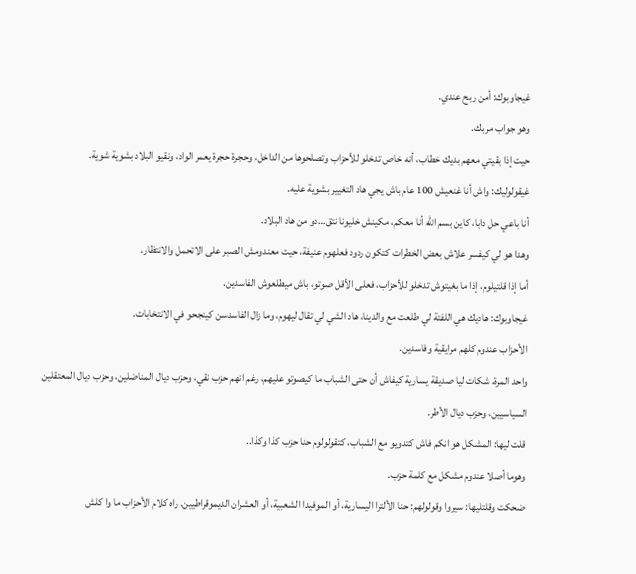غيجاوبوك: أمن ربح عندي.
وهو جواب مربك.
حيت إذا بقيتي معهم بديك خطاب، أنه خاص تدخلو للأحزاب وتصلحوها من الداخل، وحجرة حجرة يعمر الواد، ونقيو البلاد بشوية شوية.
غيقولوليك: واش أنا غنعيش 100 عام باش يجي هاد التغيير بشوية عليه.
أنا باعي حل دابا، كاين بسم الله أنا معكم، مكينش خليونا نتق…دو من هاد البلاد.
وهدا هو لي كيفسر علاش بعض الخطرات كتكون ردود فعلهوم عنيفة، حيت معندومش الصبر على الاتحمل والانتظار.
أما إذا قلتيلوم، إذا ما بغيتوش تدخلو للأحزاب، فعلى الأقل صوتو، باش ميطلعوش الفاسدين.
غيجاوبوك: هاديك هي اللفتة لي طلعت مع والدينا، هاد الشي لي تقال ليهوم، وما زال الفاسدسن كينجحو في الانتخابات.
الأحزاب عندوم كلهم مرايقية وفاسدين.
واحد المرة، شكات ليا صديقة يسارية كيفاش أن حتى الشباب ما كيصوتو عليهم، رغم انهم حزب نقي، وحزب ديال المناضلين، وحزب ديال المعتقلين السياسيين، وحزب ديال الأطر.
قلت ليها: المشكل هو انكم فاش كتدويو مع الشباب، كتقولولوم حنا حزب كذا وكذا..
وهوما أصلا عندوم مشكل مع كلمة حزب.
ضحكت وقلتليها: سيروا وقولولهم: حنا الألترا اليسارية، أو الموفيدا الشعبية، أو العشران الديموقراطيين. راه كلام الأحزاب ما وا كلش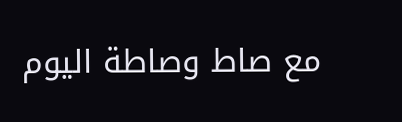مع صاط وصاطة اليوم